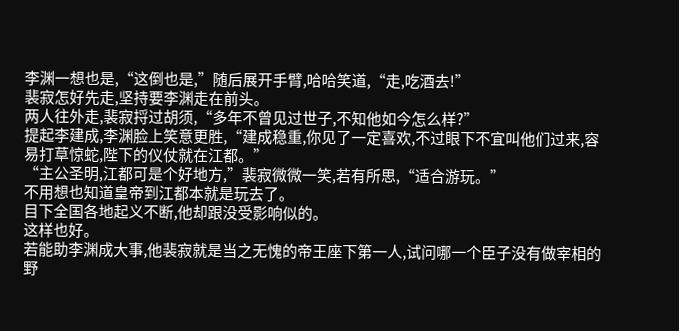李渊一想也是,“这倒也是,”随后展开手臂,哈哈笑道,“走,吃酒去!”
裴寂怎好先走,坚持要李渊走在前头。
两人往外走,裴寂捋过胡须,“多年不曾见过世子,不知他如今怎么样?”
提起李建成,李渊脸上笑意更胜,“建成稳重,你见了一定喜欢,不过眼下不宜叫他们过来,容易打草惊蛇,陛下的仪仗就在江都。”
“主公圣明,江都可是个好地方,”裴寂微微一笑,若有所思,“适合游玩。”
不用想也知道皇帝到江都本就是玩去了。
目下全国各地起义不断,他却跟没受影响似的。
这样也好。
若能助李渊成大事,他裴寂就是当之无愧的帝王座下第一人,试问哪一个臣子没有做宰相的野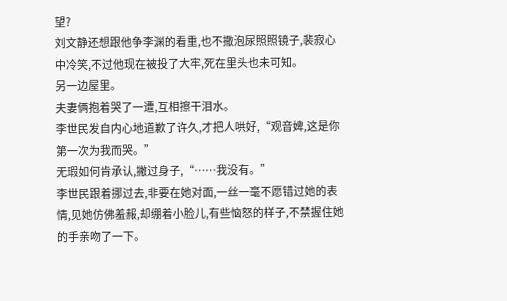望?
刘文静还想跟他争李渊的看重,也不撒泡尿照照镜子,裴寂心中冷笑,不过他现在被投了大牢,死在里头也未可知。
另一边屋里。
夫妻俩抱着哭了一遭,互相擦干泪水。
李世民发自内心地道歉了许久,才把人哄好,“观音婢,这是你第一次为我而哭。”
无瑕如何肯承认,撇过身子,“……我没有。”
李世民跟着挪过去,非要在她对面,一丝一毫不愿错过她的表情,见她仿佛羞赧,却绷着小脸儿,有些恼怒的样子,不禁握住她的手亲吻了一下。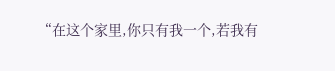“在这个家里,你只有我一个,若我有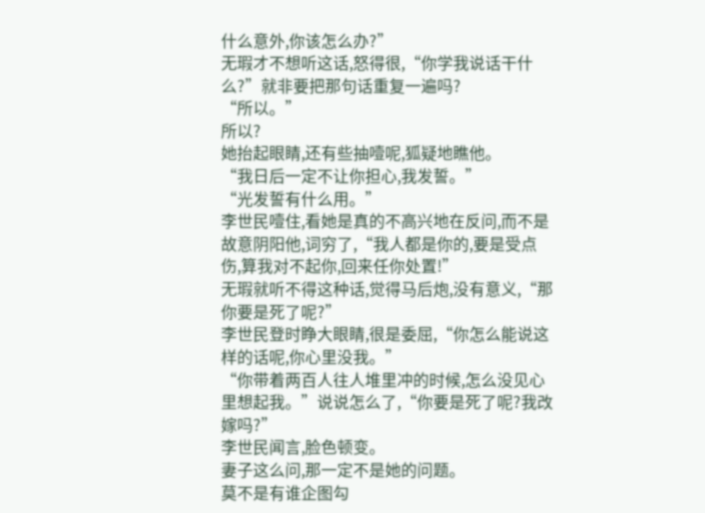什么意外,你该怎么办?”
无瑕才不想听这话,怒得很,“你学我说话干什么?”就非要把那句话重复一遍吗?
“所以。”
所以?
她抬起眼睛,还有些抽噎呢,狐疑地瞧他。
“我日后一定不让你担心,我发誓。”
“光发誓有什么用。”
李世民噎住,看她是真的不高兴地在反问,而不是故意阴阳他,词穷了,“我人都是你的,要是受点伤,算我对不起你,回来任你处置!”
无瑕就听不得这种话,觉得马后炮,没有意义,“那你要是死了呢?”
李世民登时睁大眼睛,很是委屈,“你怎么能说这样的话呢,你心里没我。”
“你带着两百人往人堆里冲的时候,怎么没见心里想起我。”说说怎么了,“你要是死了呢?我改嫁吗?”
李世民闻言,脸色顿变。
妻子这么问,那一定不是她的问题。
莫不是有谁企图勾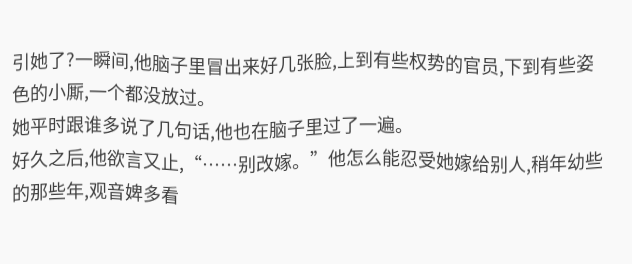引她了?一瞬间,他脑子里冒出来好几张脸,上到有些权势的官员,下到有些姿色的小厮,一个都没放过。
她平时跟谁多说了几句话,他也在脑子里过了一遍。
好久之后,他欲言又止,“……别改嫁。”他怎么能忍受她嫁给别人,稍年幼些的那些年,观音婢多看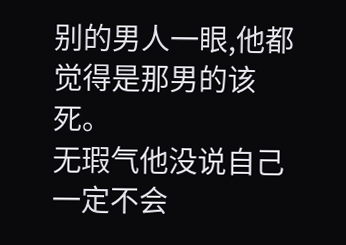别的男人一眼,他都觉得是那男的该死。
无瑕气他没说自己一定不会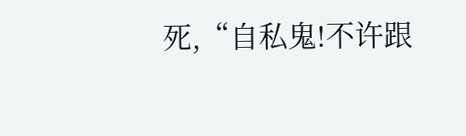死,“自私鬼!不许跟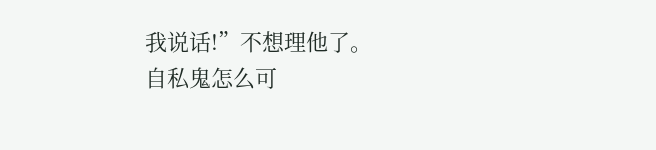我说话!”不想理他了。
自私鬼怎么可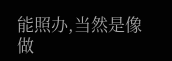能照办,当然是像做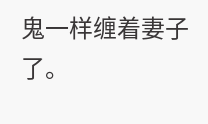鬼一样缠着妻子了。